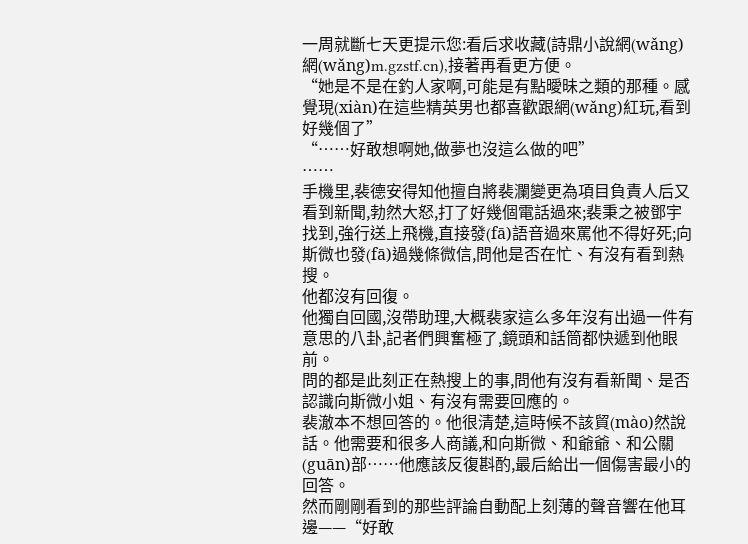一周就斷七天更提示您:看后求收藏(詩鼎小說網(wǎng)網(wǎng)m.gzstf.cn),接著再看更方便。
“她是不是在釣人家啊,可能是有點曖昧之類的那種。感覺現(xiàn)在這些精英男也都喜歡跟網(wǎng)紅玩,看到好幾個了”
“……好敢想啊她,做夢也沒這么做的吧”
……
手機里,裴德安得知他擅自將裴瀾變更為項目負責人后又看到新聞,勃然大怒,打了好幾個電話過來;裴秉之被鄧宇找到,強行送上飛機,直接發(fā)語音過來罵他不得好死;向斯微也發(fā)過幾條微信,問他是否在忙、有沒有看到熱搜。
他都沒有回復。
他獨自回國,沒帶助理,大概裴家這么多年沒有出過一件有意思的八卦,記者們興奮極了,鏡頭和話筒都快遞到他眼前。
問的都是此刻正在熱搜上的事,問他有沒有看新聞、是否認識向斯微小姐、有沒有需要回應的。
裴澈本不想回答的。他很清楚,這時候不該貿(mào)然說話。他需要和很多人商議,和向斯微、和爺爺、和公關(guān)部……他應該反復斟酌,最后給出一個傷害最小的回答。
然而剛剛看到的那些評論自動配上刻薄的聲音響在他耳邊——“好敢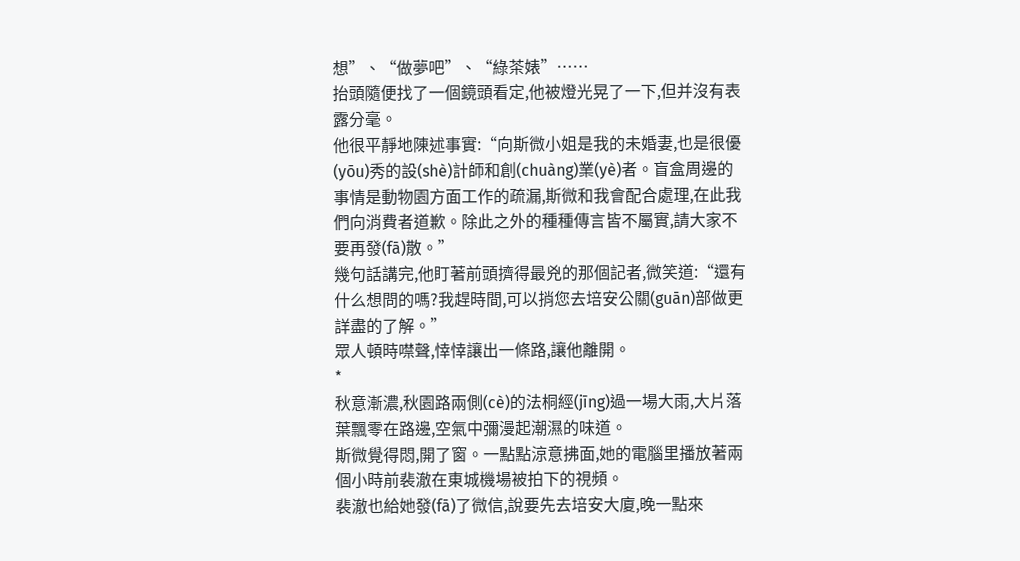想”、“做夢吧”、“綠茶婊”……
抬頭隨便找了一個鏡頭看定,他被燈光晃了一下,但并沒有表露分毫。
他很平靜地陳述事實:“向斯微小姐是我的未婚妻,也是很優(yōu)秀的設(shè)計師和創(chuàng)業(yè)者。盲盒周邊的事情是動物園方面工作的疏漏,斯微和我會配合處理,在此我們向消費者道歉。除此之外的種種傳言皆不屬實,請大家不要再發(fā)散。”
幾句話講完,他盯著前頭擠得最兇的那個記者,微笑道:“還有什么想問的嗎?我趕時間,可以捎您去培安公關(guān)部做更詳盡的了解。”
眾人頓時噤聲,悻悻讓出一條路,讓他離開。
*
秋意漸濃,秋園路兩側(cè)的法桐經(jīng)過一場大雨,大片落葉飄零在路邊,空氣中彌漫起潮濕的味道。
斯微覺得悶,開了窗。一點點涼意拂面,她的電腦里播放著兩個小時前裴澈在東城機場被拍下的視頻。
裴澈也給她發(fā)了微信,說要先去培安大廈,晚一點來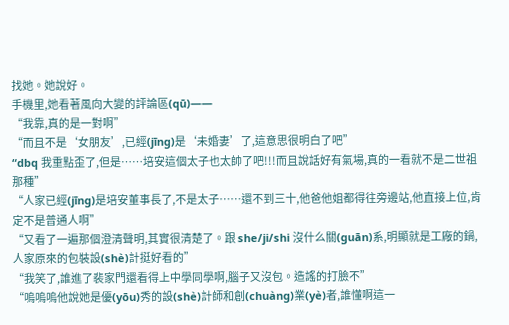找她。她說好。
手機里,她看著風向大變的評論區(qū)——
“我靠,真的是一對啊”
“而且不是‘女朋友’,已經(jīng)是‘未婚妻’了,這意思很明白了吧”
“dbq 我重點歪了,但是……培安這個太子也太帥了吧!!!而且說話好有氣場,真的一看就不是二世祖那種”
“人家已經(jīng)是培安董事長了,不是太子……還不到三十,他爸他姐都得往旁邊站,他直接上位,肯定不是普通人啊”
“又看了一遍那個澄清聲明,其實很清楚了。跟 she/ji/shi 沒什么關(guān)系,明顯就是工廠的鍋,人家原來的包裝設(shè)計挺好看的”
“我笑了,誰進了裴家門還看得上中學同學啊,腦子又沒包。造謠的打臉不”
“嗚嗚嗚他說她是優(yōu)秀的設(shè)計師和創(chuàng)業(yè)者,誰懂啊這一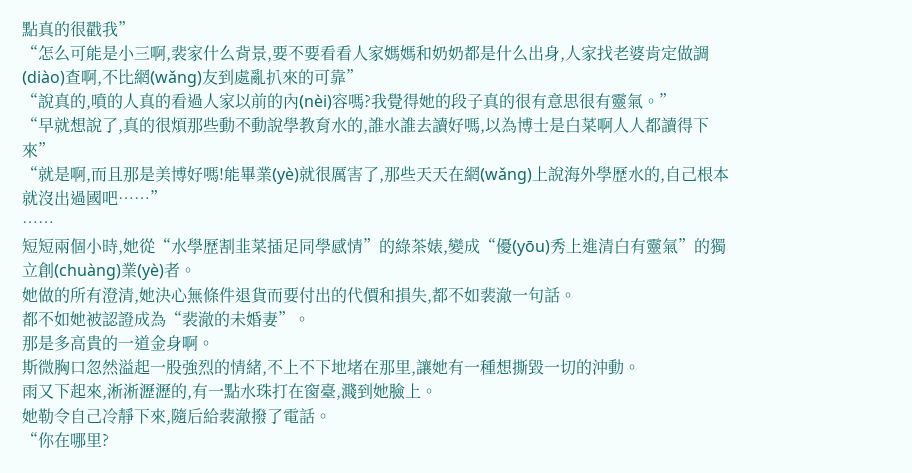點真的很戳我”
“怎么可能是小三啊,裴家什么背景,要不要看看人家媽媽和奶奶都是什么出身,人家找老婆肯定做調(diào)查啊,不比網(wǎng)友到處亂扒來的可靠”
“說真的,噴的人真的看過人家以前的內(nèi)容嗎?我覺得她的段子真的很有意思很有靈氣。”
“早就想說了,真的很煩那些動不動說學教育水的,誰水誰去讀好嗎,以為博士是白菜啊人人都讀得下來”
“就是啊,而且那是美博好嗎!能畢業(yè)就很厲害了,那些天天在網(wǎng)上說海外學歷水的,自己根本就沒出過國吧……”
……
短短兩個小時,她從“水學歷割韭菜插足同學感情”的綠茶婊,變成“優(yōu)秀上進清白有靈氣”的獨立創(chuàng)業(yè)者。
她做的所有澄清,她決心無條件退貨而要付出的代價和損失,都不如裴澈一句話。
都不如她被認證成為“裴澈的未婚妻”。
那是多高貴的一道金身啊。
斯微胸口忽然溢起一股強烈的情緒,不上不下地堵在那里,讓她有一種想撕毀一切的沖動。
雨又下起來,淅淅瀝瀝的,有一點水珠打在窗臺,濺到她臉上。
她勒令自己冷靜下來,隨后給裴澈撥了電話。
“你在哪里?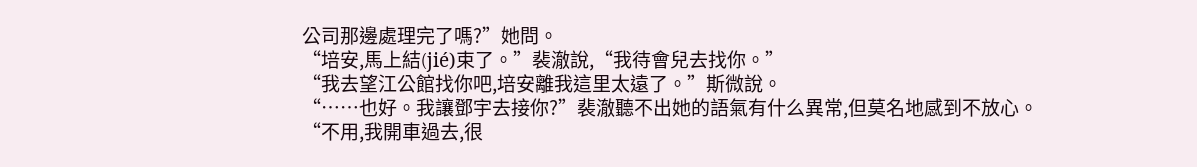公司那邊處理完了嗎?”她問。
“培安,馬上結(jié)束了。”裴澈說,“我待會兒去找你。”
“我去望江公館找你吧,培安離我這里太遠了。”斯微說。
“……也好。我讓鄧宇去接你?”裴澈聽不出她的語氣有什么異常,但莫名地感到不放心。
“不用,我開車過去,很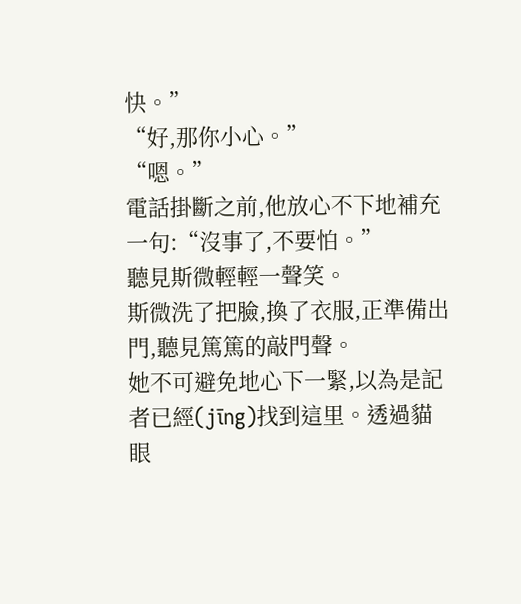快。”
“好,那你小心。”
“嗯。”
電話掛斷之前,他放心不下地補充一句:“沒事了,不要怕。”
聽見斯微輕輕一聲笑。
斯微洗了把臉,換了衣服,正準備出門,聽見篤篤的敲門聲。
她不可避免地心下一緊,以為是記者已經(jīng)找到這里。透過貓眼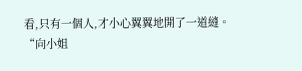看,只有一個人,才小心翼翼地開了一道縫。
“向小姐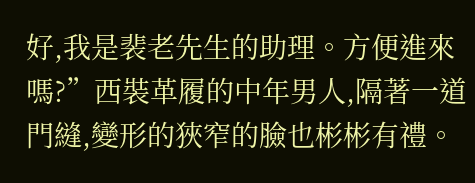好,我是裴老先生的助理。方便進來嗎?”西裝革履的中年男人,隔著一道門縫,變形的狹窄的臉也彬彬有禮。